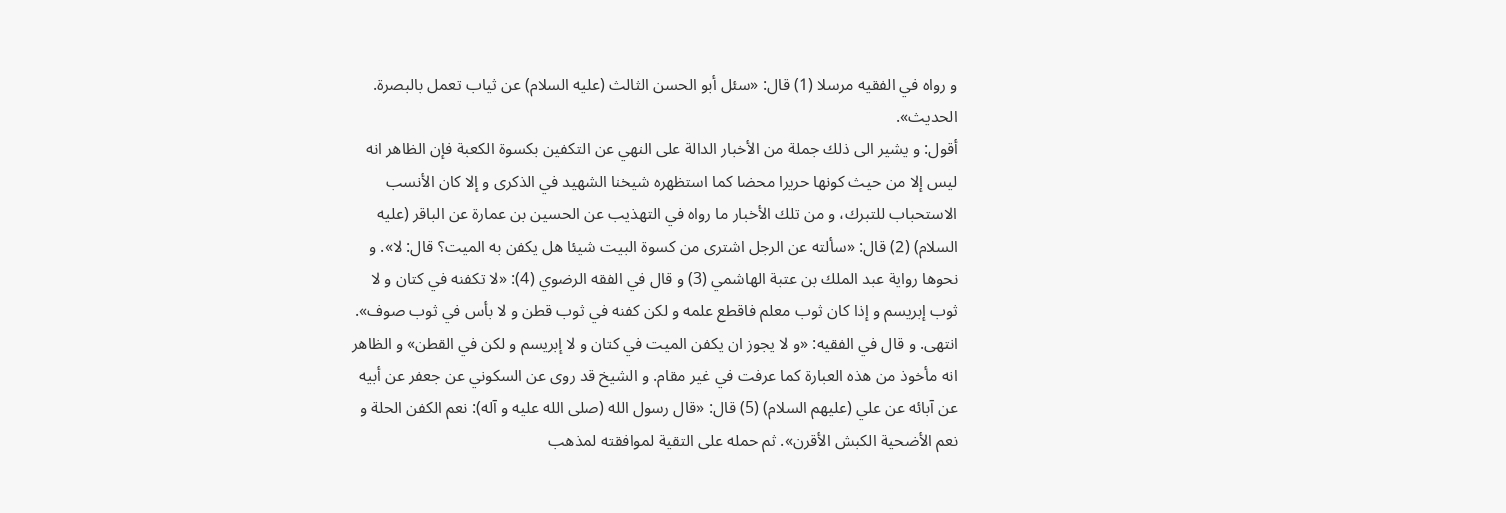و رواه في الفقيه مرسلا (1) قال: «سئل أبو الحسن الثالث (عليه السلام) عن ثياب تعمل بالبصرة. الحديث».
أقول: و يشير الى ذلك جملة من الأخبار الدالة على النهي عن التكفين بكسوة الكعبة فإن الظاهر انه ليس إلا من حيث كونها حريرا محضا كما استظهره شيخنا الشهيد في الذكرى و إلا كان الأنسب الاستحباب للتبرك، و من تلك الأخبار ما رواه في التهذيب عن الحسين بن عمارة عن الباقر (عليه السلام) (2) قال: «سألته عن الرجل اشترى من كسوة البيت شيئا هل يكفن به الميت؟ قال: لا». و نحوها رواية عبد الملك بن عتبة الهاشمي (3) و قال في الفقه الرضوي (4): «لا تكفنه في كتان و لا ثوب إبريسم و إذا كان ثوب معلم فاقطع علمه و لكن كفنه في ثوب قطن و لا بأس في ثوب صوف».
انتهى. و قال في الفقيه: «و لا يجوز ان يكفن الميت في كتان و لا إبريسم و لكن في القطن» و الظاهر انه مأخوذ من هذه العبارة كما عرفت في غير مقام. و الشيخ قد روى عن السكوني عن جعفر عن أبيه عن آبائه عن علي (عليهم السلام) (5) قال: «قال رسول الله (صلى الله عليه و آله): نعم الكفن الحلة و نعم الأضحية الكبش الأقرن». ثم حمله على التقية لموافقته لمذهب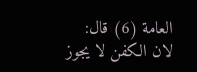العامة (6) قال: لان الكفن لا يجوز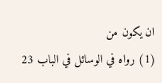ان يكون من
(1) رواه في الوسائل في الباب 23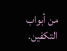من أبواب التكفين.